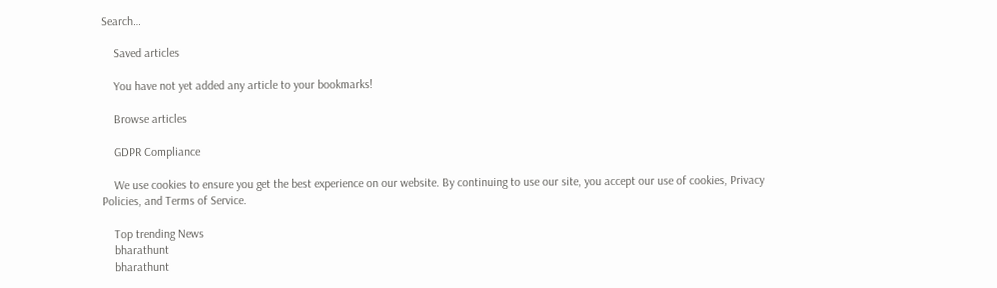Search…

    Saved articles

    You have not yet added any article to your bookmarks!

    Browse articles

    GDPR Compliance

    We use cookies to ensure you get the best experience on our website. By continuing to use our site, you accept our use of cookies, Privacy Policies, and Terms of Service.

    Top trending News
    bharathunt
    bharathunt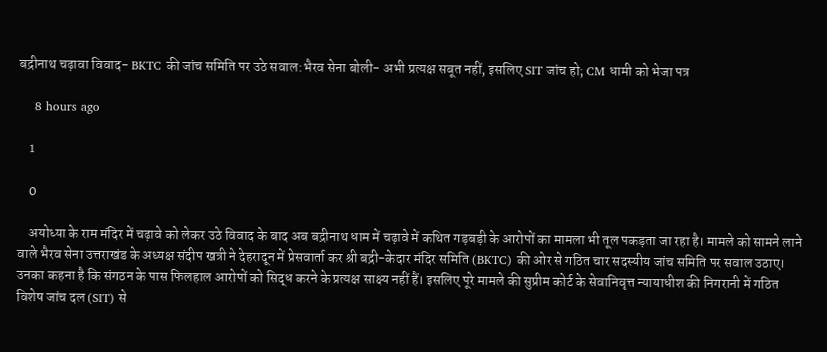बद्रीनाथ चढ़ावा विवाद- BKTC की जांच समिति पर उठे सवाल:भैरव सेना बोली- अभी प्रत्यक्ष सबूत नहीं, इसलिए SIT जांच हो; CM धामी को भेजा पत्र

    8 hours ago

    1

    0

    अयोध्या के राम मंदिर में चढ़ावे को लेकर उठे विवाद के बाद अब बद्रीनाथ धाम में चढ़ावे में कथित गड़बड़ी के आरोपों का मामला भी तूल पकड़ता जा रहा है। मामले को सामने लाने वाले भैरव सेना उत्तराखंड के अध्यक्ष संदीप खत्री ने देहरादून में प्रेसवार्ता कर श्री बद्री-केदार मंदिर समिति (BKTC) की ओर से गठित चार सदस्यीय जांच समिति पर सवाल उठाए। उनका कहना है कि संगठन के पास फिलहाल आरोपों को सिद्ध करने के प्रत्यक्ष साक्ष्य नहीं हैं। इसलिए पूरे मामले की सुप्रीम कोर्ट के सेवानिवृत्त न्यायाधीश की निगरानी में गठित विशेष जांच दल (SIT) से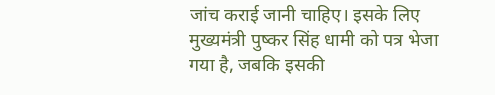जांच कराई जानी चाहिए। इसके लिए मुख्यमंत्री पुष्कर सिंह धामी को पत्र भेजा गया है, जबकि इसकी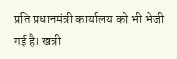प्रति प्रधानमंत्री कार्यालय को भी भेजी गई है। खत्री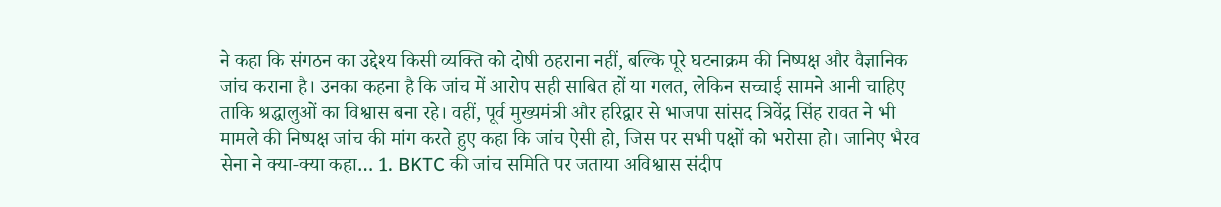ने कहा कि संगठन का उद्देश्य किसी व्यक्ति को दोषी ठहराना नहीं, बल्कि पूरे घटनाक्रम की निष्पक्ष और वैज्ञानिक जांच कराना है। उनका कहना है कि जांच में आरोप सही साबित हों या गलत, लेकिन सच्चाई सामने आनी चाहिए ताकि श्रद्धालुओं का विश्वास बना रहे। वहीं, पूर्व मुख्यमंत्री और हरिद्वार से भाजपा सांसद त्रिवेंद्र सिंह रावत ने भी मामले की निष्पक्ष जांच की मांग करते हुए कहा कि जांच ऐसी हो, जिस पर सभी पक्षों को भरोसा हो। जानिए भैरव सेना ने क्या-क्या कहा… 1. BKTC की जांच समिति पर जताया अविश्वास संदीप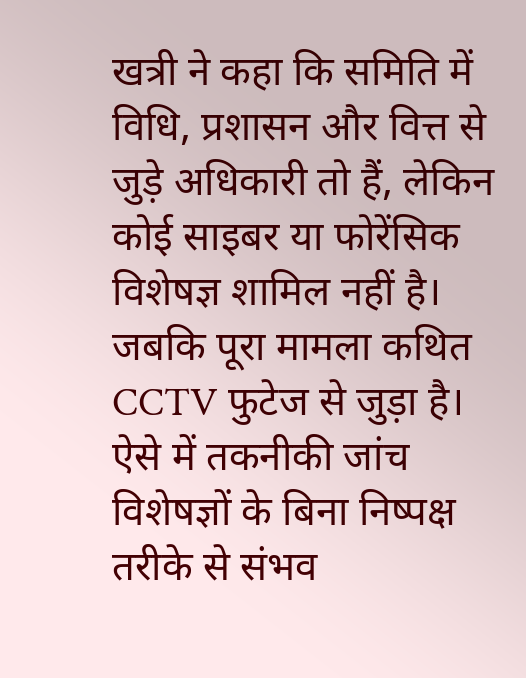खत्री ने कहा कि समिति में विधि, प्रशासन और वित्त से जुड़े अधिकारी तो हैं, लेकिन कोई साइबर या फोरेंसिक विशेषज्ञ शामिल नहीं है। जबकि पूरा मामला कथित CCTV फुटेज से जुड़ा है। ऐसे में तकनीकी जांच विशेषज्ञों के बिना निष्पक्ष तरीके से संभव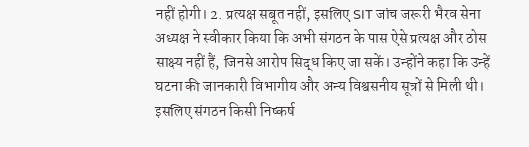नहीं होगी। 2. प्रत्यक्ष सबूत नहीं, इसलिए SIT जांच जरूरी भैरव सेना अध्यक्ष ने स्वीकार किया कि अभी संगठन के पास ऐसे प्रत्यक्ष और ठोस साक्ष्य नहीं हैं, जिनसे आरोप सिद्ध किए जा सकें। उन्होंने कहा कि उन्हें घटना की जानकारी विभागीय और अन्य विश्वसनीय सूत्रों से मिली थी। इसलिए संगठन किसी निष्कर्ष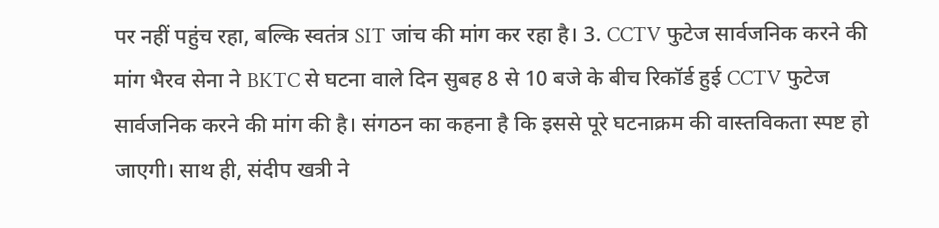पर नहीं पहुंच रहा, बल्कि स्वतंत्र SIT जांच की मांग कर रहा है। 3. CCTV फुटेज सार्वजनिक करने की मांग भैरव सेना ने BKTC से घटना वाले दिन सुबह 8 से 10 बजे के बीच रिकॉर्ड हुई CCTV फुटेज सार्वजनिक करने की मांग की है। संगठन का कहना है कि इससे पूरे घटनाक्रम की वास्तविकता स्पष्ट हो जाएगी। साथ ही, संदीप खत्री ने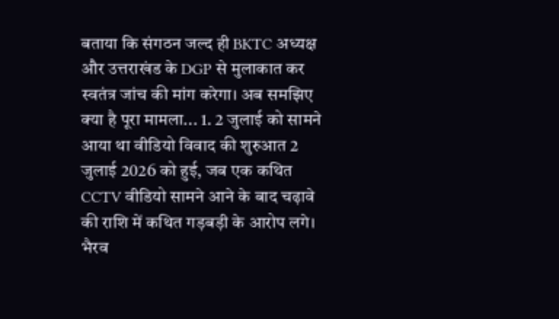बताया कि संगठन जल्द ही BKTC अध्यक्ष और उत्तराखंड के DGP से मुलाकात कर स्वतंत्र जांच की मांग करेगा। अब समझिए क्या है पूरा मामला... 1. 2 जुलाई को सामने आया था वीडियो विवाद की शुरुआत 2 जुलाई 2026 को हुई, जब एक कथित CCTV वीडियो सामने आने के बाद चढ़ावे की राशि में कथित गड़बड़ी के आरोप लगे। भैरव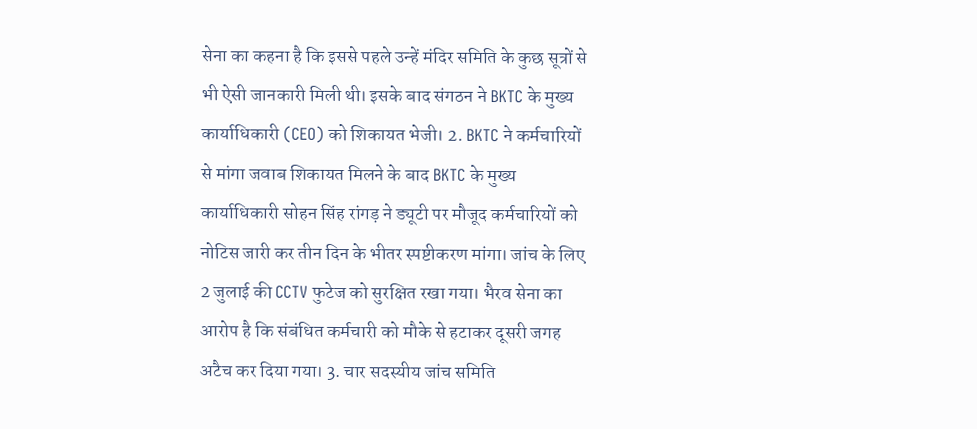सेना का कहना है कि इससे पहले उन्हें मंदिर समिति के कुछ सूत्रों से भी ऐसी जानकारी मिली थी। इसके बाद संगठन ने BKTC के मुख्य कार्याधिकारी (CEO) को शिकायत भेजी। 2. BKTC ने कर्मचारियों से मांगा जवाब शिकायत मिलने के बाद BKTC के मुख्य कार्याधिकारी सोहन सिंह रांगड़ ने ड्यूटी पर मौजूद कर्मचारियों को नोटिस जारी कर तीन दिन के भीतर स्पष्टीकरण मांगा। जांच के लिए 2 जुलाई की CCTV फुटेज को सुरक्षित रखा गया। भैरव सेना का आरोप है कि संबंधित कर्मचारी को मौके से हटाकर दूसरी जगह अटैच कर दिया गया। 3. चार सदस्यीय जांच समिति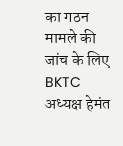का गठन मामले की जांच के लिए BKTC अध्यक्ष हेमंत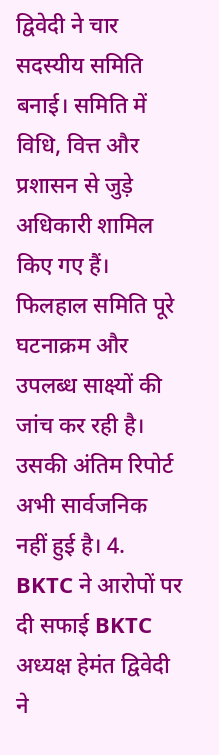द्विवेदी ने चार सदस्यीय समिति बनाई। समिति में विधि, वित्त और प्रशासन से जुड़े अधिकारी शामिल किए गए हैं। फिलहाल समिति पूरे घटनाक्रम और उपलब्ध साक्ष्यों की जांच कर रही है। उसकी अंतिम रिपोर्ट अभी सार्वजनिक नहीं हुई है। 4. BKTC ने आरोपों पर दी सफाई BKTC अध्यक्ष हेमंत द्विवेदी ने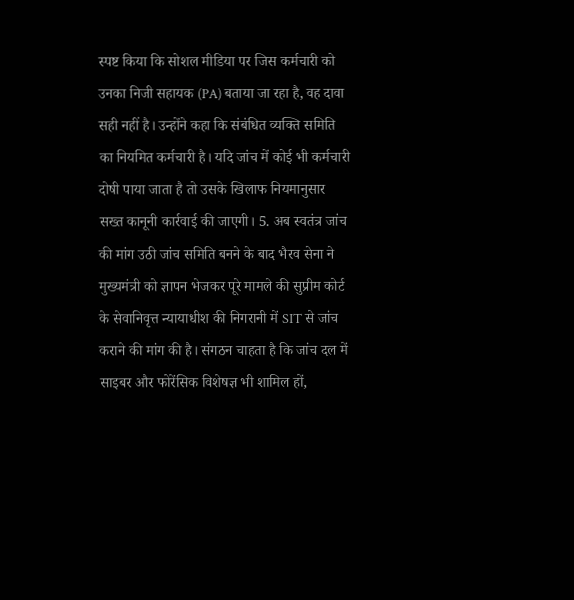स्पष्ट किया कि सोशल मीडिया पर जिस कर्मचारी को उनका निजी सहायक (PA) बताया जा रहा है, वह दावा सही नहीं है। उन्होंने कहा कि संबंधित व्यक्ति समिति का नियमित कर्मचारी है। यदि जांच में कोई भी कर्मचारी दोषी पाया जाता है तो उसके खिलाफ नियमानुसार सख्त कानूनी कार्रवाई की जाएगी। 5. अब स्वतंत्र जांच की मांग उठी जांच समिति बनने के बाद भैरव सेना ने मुख्यमंत्री को ज्ञापन भेजकर पूरे मामले की सुप्रीम कोर्ट के सेवानिवृत्त न्यायाधीश की निगरानी में SIT से जांच कराने की मांग की है। संगठन चाहता है कि जांच दल में साइबर और फोरेंसिक विशेषज्ञ भी शामिल हों,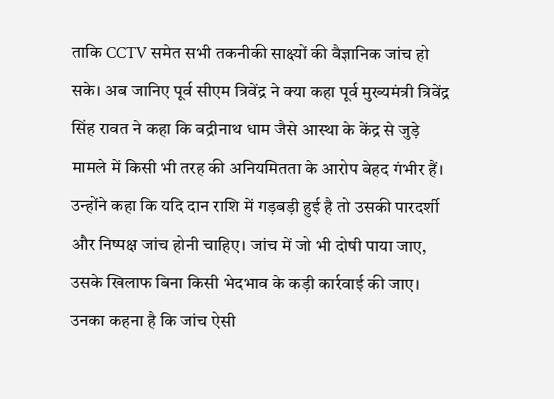ताकि CCTV समेत सभी तकनीकी साक्ष्यों की वैज्ञानिक जांच हो सके। अब जानिए पूर्व सीएम त्रिवेंद्र ने क्या कहा पूर्व मुख्यमंत्री त्रिवेंद्र सिंह रावत ने कहा कि बद्रीनाथ धाम जैसे आस्था के केंद्र से जुड़े मामले में किसी भी तरह की अनियमितता के आरोप बेहद गंभीर हैं। उन्होंने कहा कि यदि दान राशि में गड़बड़ी हुई है तो उसकी पारदर्शी और निष्पक्ष जांच होनी चाहिए। जांच में जो भी दोषी पाया जाए, उसके खिलाफ बिना किसी भेदभाव के कड़ी कार्रवाई की जाए। उनका कहना है कि जांच ऐसी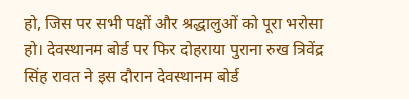हो, जिस पर सभी पक्षों और श्रद्धालुओं को पूरा भरोसा हो। देवस्थानम बोर्ड पर फिर दोहराया पुराना रुख त्रिवेंद्र सिंह रावत ने इस दौरान देवस्थानम बोर्ड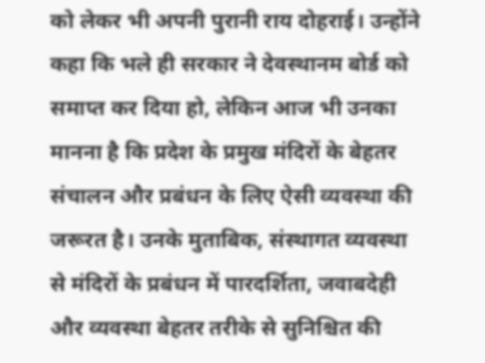को लेकर भी अपनी पुरानी राय दोहराई। उन्होंने कहा कि भले ही सरकार ने देवस्थानम बोर्ड को समाप्त कर दिया हो, लेकिन आज भी उनका मानना है कि प्रदेश के प्रमुख मंदिरों के बेहतर संचालन और प्रबंधन के लिए ऐसी व्यवस्था की जरूरत है। उनके मुताबिक, संस्थागत व्यवस्था से मंदिरों के प्रबंधन में पारदर्शिता, जवाबदेही और व्यवस्था बेहतर तरीके से सुनिश्चित की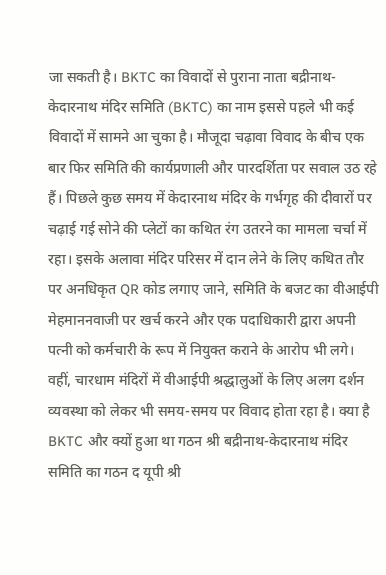जा सकती है। BKTC का विवादों से पुराना नाता बद्रीनाथ-केदारनाथ मंदिर समिति (BKTC) का नाम इससे पहले भी कई विवादों में सामने आ चुका है। मौजूदा चढ़ावा विवाद के बीच एक बार फिर समिति की कार्यप्रणाली और पारदर्शिता पर सवाल उठ रहे हैं। पिछले कुछ समय में केदारनाथ मंदिर के गर्भगृह की दीवारों पर चढ़ाई गई सोने की प्लेटों का कथित रंग उतरने का मामला चर्चा में रहा। इसके अलावा मंदिर परिसर में दान लेने के लिए कथित तौर पर अनधिकृत QR कोड लगाए जाने, समिति के बजट का वीआईपी मेहमाननवाजी पर खर्च करने और एक पदाधिकारी द्वारा अपनी पत्नी को कर्मचारी के रूप में नियुक्त कराने के आरोप भी लगे। वहीं, चारधाम मंदिरों में वीआईपी श्रद्धालुओं के लिए अलग दर्शन व्यवस्था को लेकर भी समय-समय पर विवाद होता रहा है। क्या है BKTC और क्यों हुआ था गठन श्री बद्रीनाथ-केदारनाथ मंदिर समिति का गठन द यूपी श्री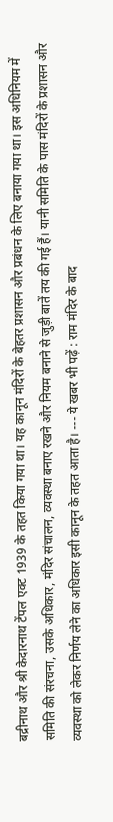बद्रीनाथ और श्री केदारनाथ टेंपल एक्ट 1939 के तहत किया गया था। यह कानून मंदिरों के बेहतर प्रशासन और प्रबंधन के लिए बनाया गया था। इस अधिनियम में समिति की संरचना, उसके अधिकार, मंदिर संचालन, व्यवस्था बनाए रखने और नियम बनाने से जुड़ी बातें तय की गई हैं। यानी समिति के पास मंदिरों के प्रशासन और व्यवस्था को लेकर निर्णय लेने का अधिकार इसी कानून के तहत आता है। --- ये खबर भी पढ़ें : राम मंदिर के बाद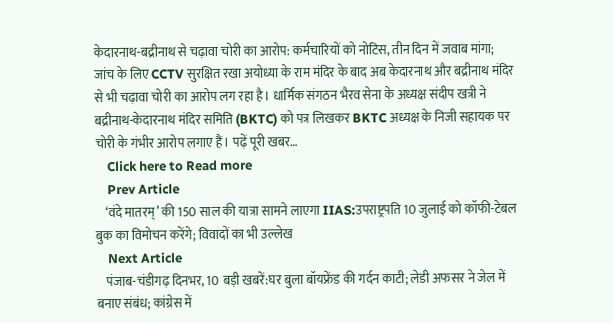केदारनाथ-बद्रीनाथ से चढ़ावा चोरी का आरोप: कर्मचारियों को नोटिस, तीन दिन में जवाब मांगा; जांच के लिए CCTV सुरक्षित रखा अयोध्या के राम मंदिर के बाद अब केदारनाथ और बद्रीनाथ मंदिर से भी चढ़ावा चोरी का आरोप लग रहा है। धार्मिक संगठन भैरव सेना के अध्यक्ष संदीप खत्री ने बद्रीनाथ-केदारनाथ मंदिर समिति (BKTC) को पत्र लिखकर BKTC अध्यक्ष के निजी सहायक पर चोरी के गंभीर आरोप लगाए हैं। पढ़ें पूरी खबर…
    Click here to Read more
    Prev Article
    ‘वंदे मातरम्’ की 150 साल की यात्रा सामने लाएगा IIAS:उपराष्ट्रपति 10 जुलाई को कॉफी-टेबल बुक का विमोचन करेंगे; विवादों का भी उल्लेख
    Next Article
    पंजाब-चंडीगढ़ दिनभर, 10 बड़ी खबरें:घर बुला बॉयफ्रेंड की गर्दन काटी; लेडी अफसर ने जेल में बनाए संबंध; कांग्रेस में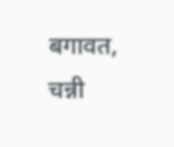बगावत, चन्नी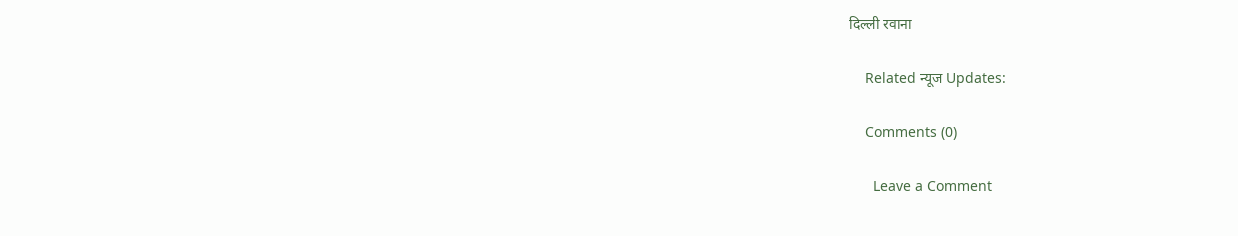दिल्ली रवाना

    Related न्यूज Updates:

    Comments (0)

      Leave a Comment